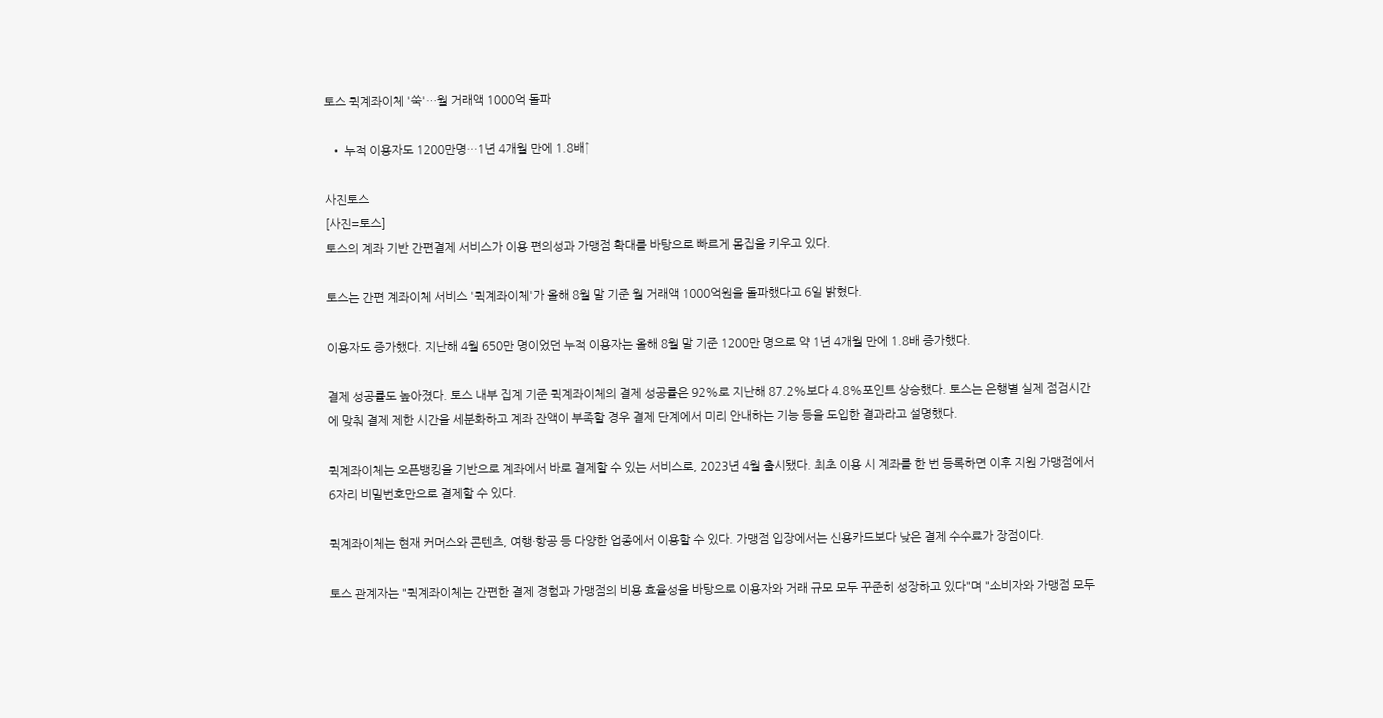토스 퀵계좌이체 '쑥'…월 거래액 1000억 돌파

  • 누적 이용자도 1200만명…1년 4개월 만에 1.8배↑

사진토스
[사진=토스]
토스의 계좌 기반 간편결제 서비스가 이용 편의성과 가맹점 확대를 바탕으로 빠르게 몸집을 키우고 있다.

토스는 간편 계좌이체 서비스 '퀵계좌이체'가 올해 8월 말 기준 월 거래액 1000억원을 돌파했다고 6일 밝혔다.

이용자도 증가했다. 지난해 4월 650만 명이었던 누적 이용자는 올해 8월 말 기준 1200만 명으로 약 1년 4개월 만에 1.8배 증가했다.

결제 성공률도 높아졌다. 토스 내부 집계 기준 퀵계좌이체의 결제 성공률은 92%로 지난해 87.2%보다 4.8%포인트 상승했다. 토스는 은행별 실제 점검시간에 맞춰 결제 제한 시간을 세분화하고 계좌 잔액이 부족할 경우 결제 단계에서 미리 안내하는 기능 등을 도입한 결과라고 설명했다.

퀵계좌이체는 오픈뱅킹을 기반으로 계좌에서 바로 결제할 수 있는 서비스로, 2023년 4월 출시됐다. 최초 이용 시 계좌를 한 번 등록하면 이후 지원 가맹점에서 6자리 비밀번호만으로 결제할 수 있다.

퀵계좌이체는 현재 커머스와 콘텐츠, 여행·항공 등 다양한 업종에서 이용할 수 있다. 가맹점 입장에서는 신용카드보다 낮은 결제 수수료가 장점이다.

토스 관계자는 "퀵계좌이체는 간편한 결제 경험과 가맹점의 비용 효율성을 바탕으로 이용자와 거래 규모 모두 꾸준히 성장하고 있다"며 "소비자와 가맹점 모두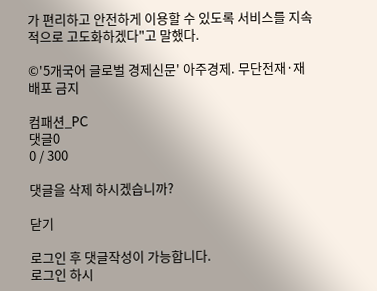가 편리하고 안전하게 이용할 수 있도록 서비스를 지속적으로 고도화하겠다"고 말했다.

©'5개국어 글로벌 경제신문' 아주경제. 무단전재·재배포 금지

컴패션_PC
댓글0
0 / 300

댓글을 삭제 하시겠습니까?

닫기

로그인 후 댓글작성이 가능합니다.
로그인 하시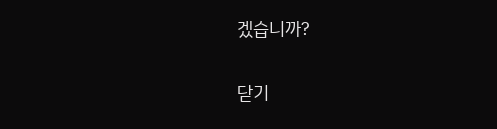겠습니까?

닫기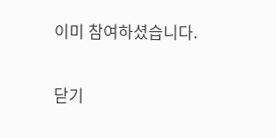이미 참여하셨습니다.

닫기